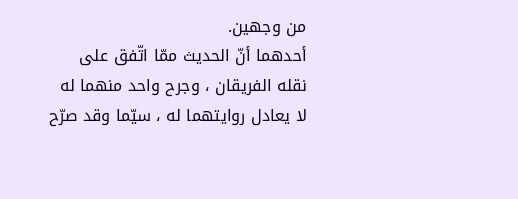من وجهين.
أحدهما أنّ الحديث ممّا اتّفق على نقله الفريقان ، وجرح واحد منهما له لا يعادل روايتهما له ، سيّما وقد صرّح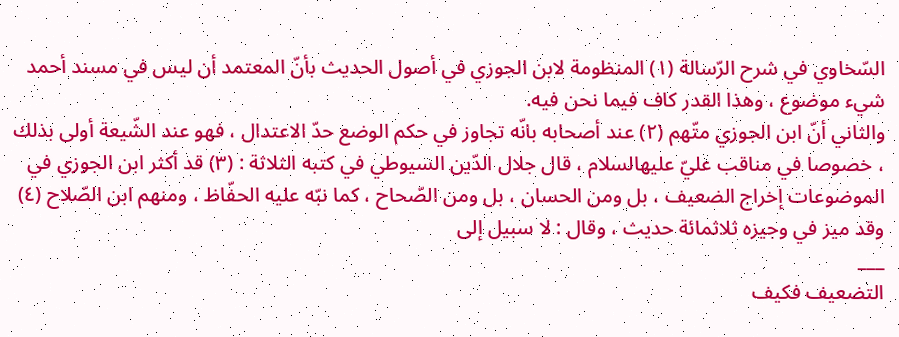السّخاوي في شرح الرّسالة (١) المنظومة لابن الجوزي في أصول الحديث بأنّ المعتمد أن ليس في مسند أحمد شيء موضوع ، وهذا القدر كاف فيما نحن فيه.
والثاني أنّ ابن الجوزي متّهم (٢) عند أصحابه بانّه تجاوز في حكم الوضع حدّ الاعتدال ، فهو عند الشّيعة أولى بذلك ، خصوصا في مناقب عليّ عليهالسلام ، قال جلال الدّين السيوطي في كتبه الثلاثة : (٣) قد أكثر ابن الجوزي في الموضوعات إخراج الضعيف ، بل ومن الحسان ، بل ومن الصّحاح ، كما نبّه عليه الحفّاظ ، ومنهم ابن الصّلاح (٤) وقد ميز في وجيزه ثلاثمائة حديث ، وقال : لا سبيل إلى
___
التضعيف فكيف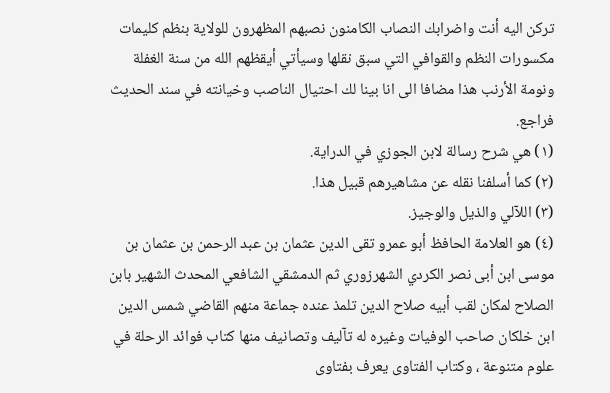تركن اليه أنت واضرابك النصاب الكامنون نصبهم المظهرون للولاية بنظم كليمات مكسورات النظم والقوافي التي سبق نقلها وسيأتي أيقظهم الله من سنة الغفلة ونومة الأرنب هذا مضافا الى انا بينا لك احتيال الناصب وخيانته في سند الحديث فراجع.
(١) هي شرح رسالة لابن الجوزي في الدراية.
(٢) كما أسلفنا نقله عن مشاهيرهم قبيل هذا.
(٣) اللآلي والذيل والوجيز.
(٤) هو العلامة الحافظ أبو عمرو تقى الدين عثمان بن عبد الرحمن بن عثمان بن موسى ابن أبى نصر الكردي الشهرزوري ثم الدمشقي الشافعي المحدث الشهير بابن الصلاح لمكان لقب أبيه صلاح الدين تلمذ عنده جماعة منهم القاضي شمس الدين ابن خلكان صاحب الوفيات وغيره له تآليف وتصانيف منها كتاب فوائد الرحلة في علوم متنوعة ، وكتاب الفتاوى يعرف بفتاوى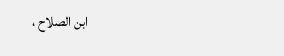ابن الصلاح ،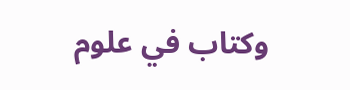وكتاب في علوم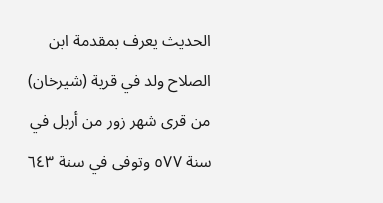الحديث يعرف بمقدمة ابن الصلاح ولد في قرية (شيرخان) من قرى شهر زور من أربل في سنة ٥٧٧ وتوفى في سنة ٦٤٣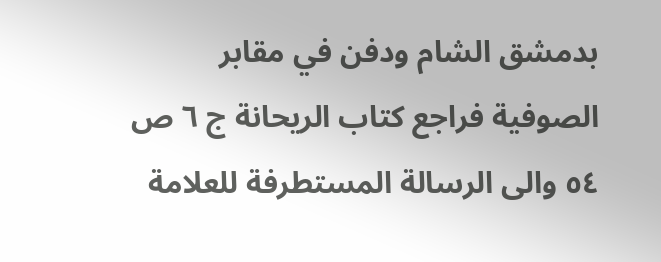بدمشق الشام ودفن في مقابر الصوفية فراجع كتاب الريحانة ج ٦ ص ٥٤ والى الرسالة المستطرفة للعلامة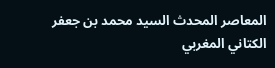المعاصر المحدث السيد محمد بن جعفر الكتاني المغربي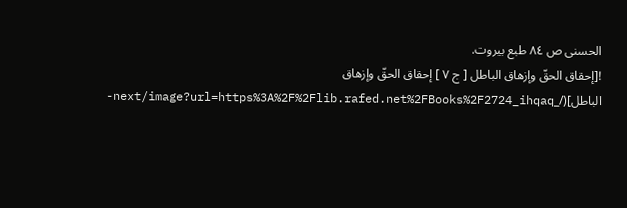الحسنى ص ٨٤ طبع بيروت.
![إحقاق الحقّ وإزهاق الباطل [ ج ٧ ] إحقاق الحقّ وإزهاق الباطل](/_next/image?url=https%3A%2F%2Flib.rafed.net%2FBooks%2F2724_ihqaq-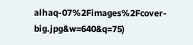alhaq-07%2Fimages%2Fcover-big.jpg&w=640&q=75)